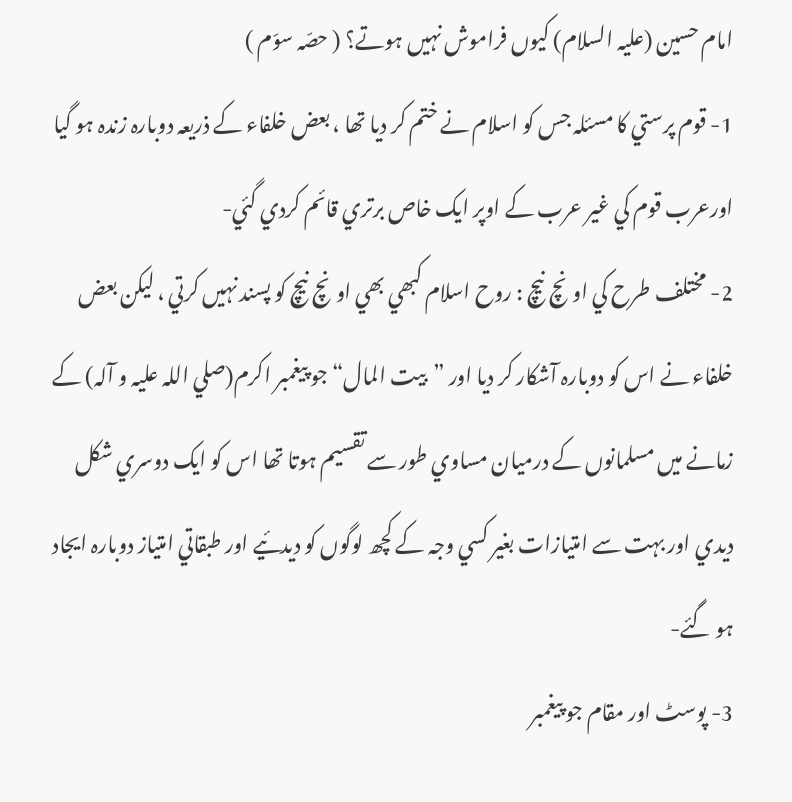امام حسين (عليہ السلام) کيوں فراموش نہيں ہوتے؟ ( حصّہ سوّم )
1- قوم پرستي کا مسئلہ جس کو اسلام نے ختم کر ديا تھا ، بعض خلفاء کے ذريعہ دوبارہ زندہ ہو گيا اورعرب قوم کي غير عرب کے اوپر ايک خاص برتري قائم کردي گئي-
2- مختلف طرح کي اونچ نيچ : روح اسلام کبھي بھي اونچ نيچ کو پسند نہيں کرتي ، ليکن بعض خلفاء نے اس کو دوبارہ آشکار کر ديا اور ”بيت المال“ جو پيغمبر اکرم(صلي اللہ عليہ و آلہ) کے زمانے ميں مسلمانوں کے درميان مساوي طور سے تقسيم ہوتا تھا اس کو ايک دوسري شکل ديدي اور بہت سے امتيازات بغير کسي وجہ کے کچھ لوگوں کو ديدئيے اور طبقاتي امتياز دوبارہ ايجاد ہو گئے-
3- پوسٹ اور مقام جو پيغمبر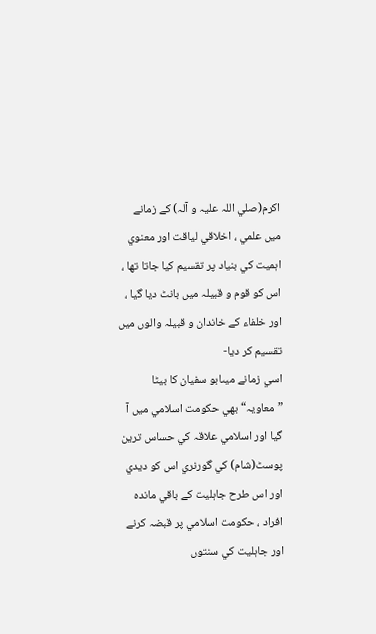اکرم(صلي اللہ عليہ و آلہ) کے زمانے ميں علمي ، اخلاقي لياقت اور معنوي اہميت کي بنياد پر تقسيم کيا جاتا تھا ، اس کو قوم و قبيلہ ميں بانٹ ديا گيا ، اور خلفاء کے خاندان و قبيلہ والوں ميں تقسيم کر ديا-
اسي زمانے ميںابو سفيان کا بيٹا ”معاويہ“ بھي حکومت اسلامي ميں آ گيا اور اسلامي علاقہ کي حساس ترين پوسٹ(شام) کي گورنري اس کو ديدي اور اس طرح جاہليت کے باقي ماندہ افراد ، حکومت اسلامي پر قبضہ کرنے اور جاہليت کي سنتوں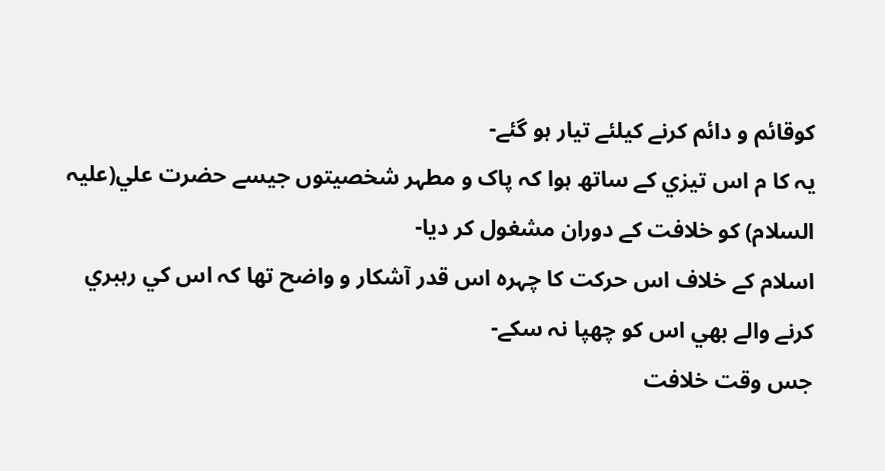کوقائم و دائم کرنے کيلئے تيار ہو گئے-
يہ کا م اس تيزي کے ساتھ ہوا کہ پاک و مطہر شخصيتوں جيسے حضرت علي(عليہ السلام) کو خلافت کے دوران مشغول کر ديا-
اسلام کے خلاف اس حرکت کا چہرہ اس قدر آشکار و واضح تھا کہ اس کي رہبري کرنے والے بھي اس کو چھپا نہ سکے-
جس وقت خلافت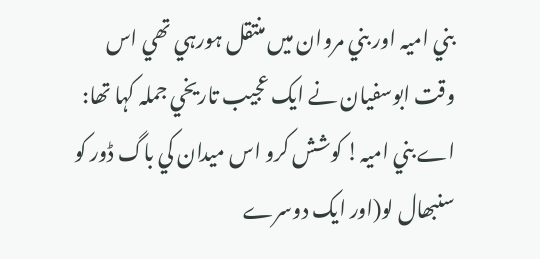بني اميہ اور بني مروان ميں منتقل ہورہي تھي اس وقت ابوسفيان نے ايک عجيب تاريخي جملہ کہا تھا:
اے بني اميہ! کوشش کرو اس ميدان کي باگ ڈور کو سنبھال لو(اور ايک دوسرے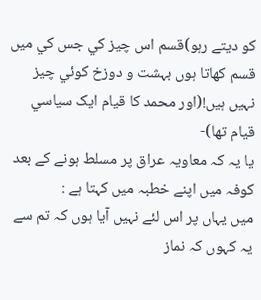کو ديتے رہو)قسم اس چيز کي جس کي ميں قسم کھاتا ہوں بہشت و دوزخ کوئي چيز نہيں ہيں!(اور محمد کا قيام ايک سياسي قيام تھا)-
يا يہ کہ معاويہ عراق پر مسلط ہونے کے بعد کوفہ ميں اپنے خطبہ ميں کہتا ہے :
ميں يہاں پر اس لئے نہيں آيا ہوں کہ تم سے يہ کہوں کہ نماز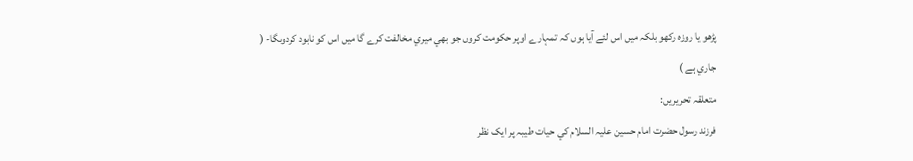پڑھو يا روزہ رکھو بلکہ ميں اس لئے آيا ہوں کہ تمہارے اوپر حکومت کروں جو بھي ميري مخالفت کرے گا ميں اس کو نابود کردوںگا- ( جاري ہے )
متعلقہ تحریریں:
فرزند رسول حضرت امام حسين عليہ السلام کي حيات طيبہ پر ايک نظر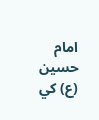امام حسين (ع) کي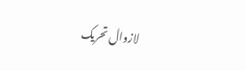لازوال تحريک